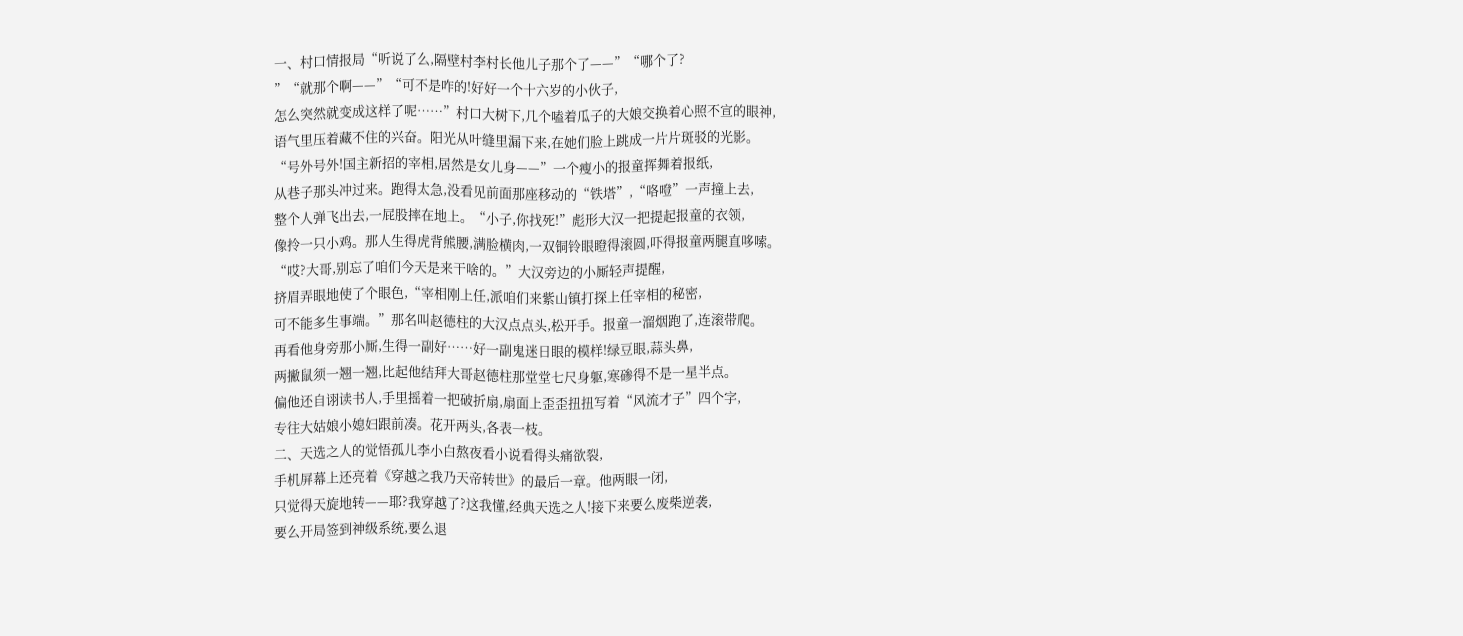一、村口情报局“听说了么,隔壁村李村长他儿子那个了——”“哪个了?
”“就那个啊——”“可不是咋的!好好一个十六岁的小伙子,
怎么突然就变成这样了呢……”村口大树下,几个嗑着瓜子的大娘交换着心照不宣的眼神,
语气里压着藏不住的兴奋。阳光从叶缝里漏下来,在她们脸上跳成一片片斑驳的光影。
“号外号外!国主新招的宰相,居然是女儿身——”一个瘦小的报童挥舞着报纸,
从巷子那头冲过来。跑得太急,没看见前面那座移动的“铁塔”,“咯噔”一声撞上去,
整个人弹飞出去,一屁股摔在地上。“小子,你找死!”彪形大汉一把提起报童的衣领,
像拎一只小鸡。那人生得虎背熊腰,满脸横肉,一双铜铃眼瞪得滚圆,吓得报童两腿直哆嗦。
“哎?大哥,别忘了咱们今天是来干啥的。”大汉旁边的小厮轻声提醒,
挤眉弄眼地使了个眼色,“宰相刚上任,派咱们来紫山镇打探上任宰相的秘密,
可不能多生事端。”那名叫赵德柱的大汉点点头,松开手。报童一溜烟跑了,连滚带爬。
再看他身旁那小厮,生得一副好……好一副鬼迷日眼的模样!绿豆眼,蒜头鼻,
两撇鼠须一翘一翘,比起他结拜大哥赵德柱那堂堂七尺身躯,寒碜得不是一星半点。
偏他还自诩读书人,手里摇着一把破折扇,扇面上歪歪扭扭写着“风流才子”四个字,
专往大姑娘小媳妇跟前凑。花开两头,各表一枝。
二、天选之人的觉悟孤儿李小白熬夜看小说看得头痛欲裂,
手机屏幕上还亮着《穿越之我乃天帝转世》的最后一章。他两眼一闭,
只觉得天旋地转——耶?我穿越了?这我懂,经典天选之人!接下来要么废柴逆袭,
要么开局签到神级系统,要么退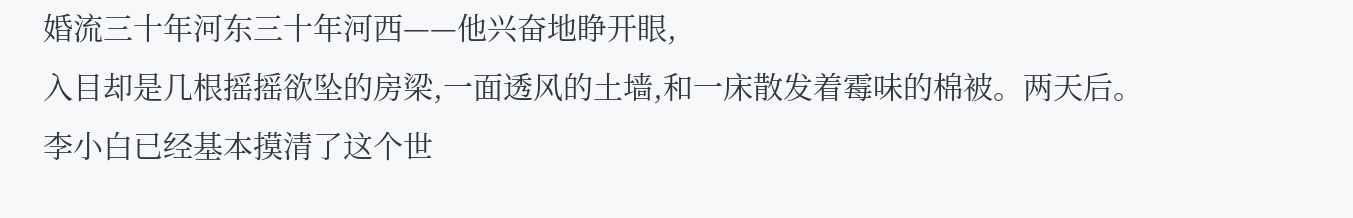婚流三十年河东三十年河西——他兴奋地睁开眼,
入目却是几根摇摇欲坠的房梁,一面透风的土墙,和一床散发着霉味的棉被。两天后。
李小白已经基本摸清了这个世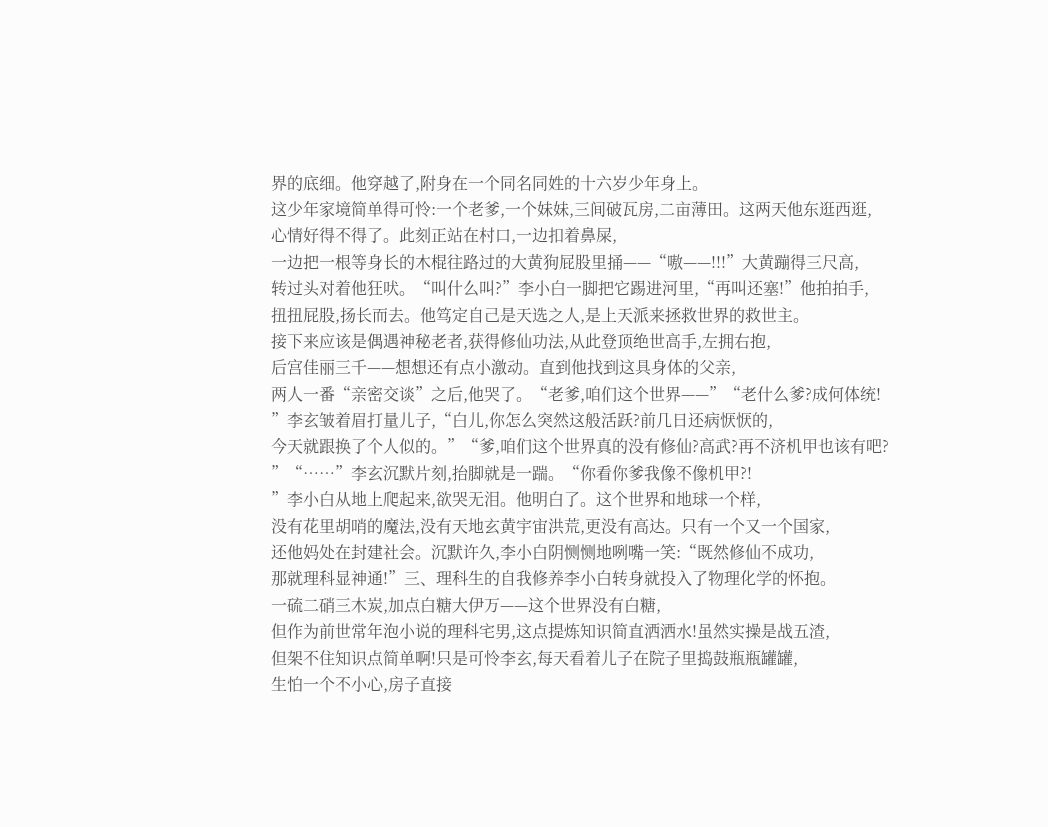界的底细。他穿越了,附身在一个同名同姓的十六岁少年身上。
这少年家境简单得可怜:一个老爹,一个妹妹,三间破瓦房,二亩薄田。这两天他东逛西逛,
心情好得不得了。此刻正站在村口,一边扣着鼻屎,
一边把一根等身长的木棍往路过的大黄狗屁股里捅——“嗷——!!!”大黄蹦得三尺高,
转过头对着他狂吠。“叫什么叫?”李小白一脚把它踢进河里,“再叫还塞!”他拍拍手,
扭扭屁股,扬长而去。他笃定自己是天选之人,是上天派来拯救世界的救世主。
接下来应该是偶遇神秘老者,获得修仙功法,从此登顶绝世高手,左拥右抱,
后宫佳丽三千——想想还有点小激动。直到他找到这具身体的父亲,
两人一番“亲密交谈”之后,他哭了。“老爹,咱们这个世界——”“老什么爹?成何体统!
”李玄皱着眉打量儿子,“白儿,你怎么突然这般活跃?前几日还病恹恹的,
今天就跟换了个人似的。”“爹,咱们这个世界真的没有修仙?高武?再不济机甲也该有吧?
”“……”李玄沉默片刻,抬脚就是一踹。“你看你爹我像不像机甲?!
”李小白从地上爬起来,欲哭无泪。他明白了。这个世界和地球一个样,
没有花里胡哨的魔法,没有天地玄黄宇宙洪荒,更没有高达。只有一个又一个国家,
还他妈处在封建社会。沉默许久,李小白阴恻恻地咧嘴一笑:“既然修仙不成功,
那就理科显神通!”三、理科生的自我修养李小白转身就投入了物理化学的怀抱。
一硫二硝三木炭,加点白糖大伊万——这个世界没有白糖,
但作为前世常年泡小说的理科宅男,这点提炼知识简直洒洒水!虽然实操是战五渣,
但架不住知识点简单啊!只是可怜李玄,每天看着儿子在院子里捣鼓瓶瓶罐罐,
生怕一个不小心,房子直接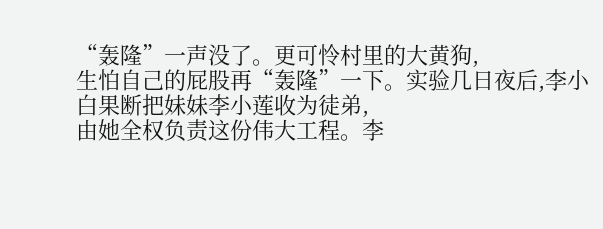“轰隆”一声没了。更可怜村里的大黄狗,
生怕自己的屁股再“轰隆”一下。实验几日夜后,李小白果断把妹妹李小莲收为徒弟,
由她全权负责这份伟大工程。李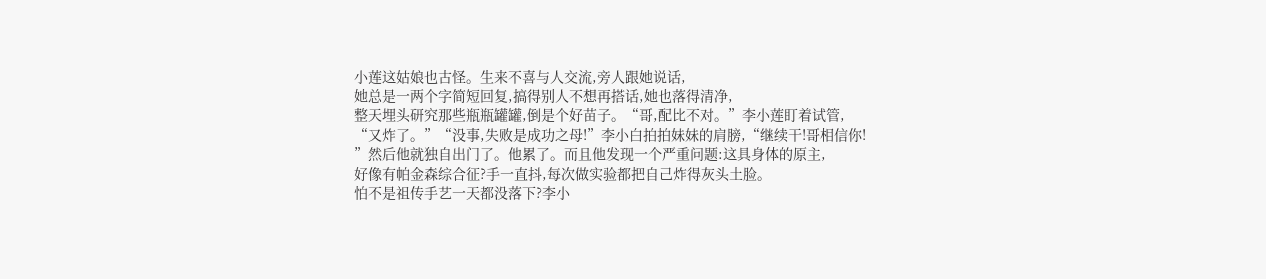小莲这姑娘也古怪。生来不喜与人交流,旁人跟她说话,
她总是一两个字简短回复,搞得别人不想再搭话,她也落得清净,
整天埋头研究那些瓶瓶罐罐,倒是个好苗子。“哥,配比不对。”李小莲盯着试管,
“又炸了。”“没事,失败是成功之母!”李小白拍拍妹妹的肩膀,“继续干!哥相信你!
”然后他就独自出门了。他累了。而且他发现一个严重问题:这具身体的原主,
好像有帕金森综合征?手一直抖,每次做实验都把自己炸得灰头土脸。
怕不是祖传手艺一天都没落下?李小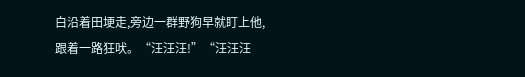白沿着田埂走,旁边一群野狗早就盯上他,
跟着一路狂吠。“汪汪汪!”“汪汪汪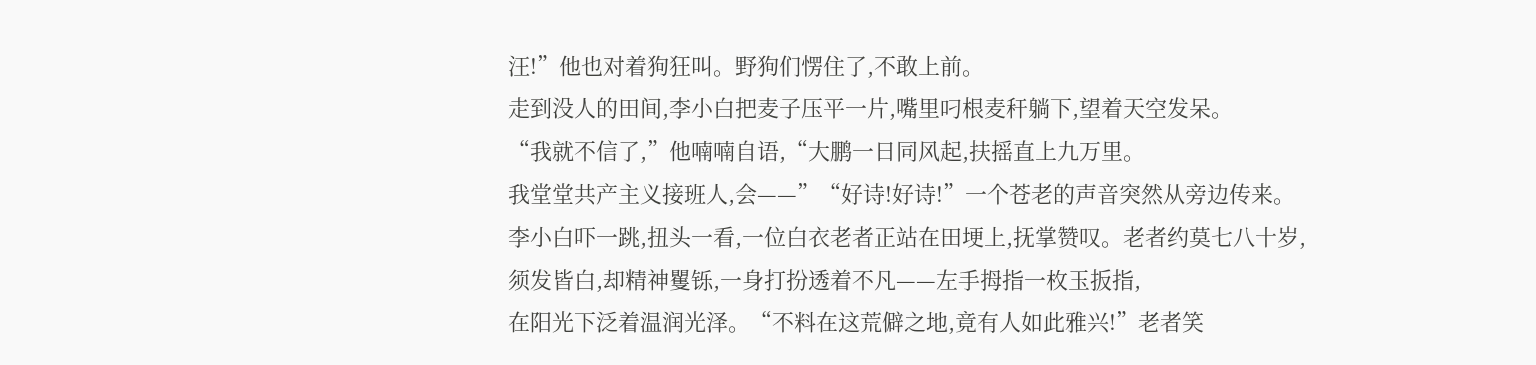汪!”他也对着狗狂叫。野狗们愣住了,不敢上前。
走到没人的田间,李小白把麦子压平一片,嘴里叼根麦秆躺下,望着天空发呆。
“我就不信了,”他喃喃自语,“大鹏一日同风起,扶摇直上九万里。
我堂堂共产主义接班人,会——”“好诗!好诗!”一个苍老的声音突然从旁边传来。
李小白吓一跳,扭头一看,一位白衣老者正站在田埂上,抚掌赞叹。老者约莫七八十岁,
须发皆白,却精神矍铄,一身打扮透着不凡——左手拇指一枚玉扳指,
在阳光下泛着温润光泽。“不料在这荒僻之地,竟有人如此雅兴!”老者笑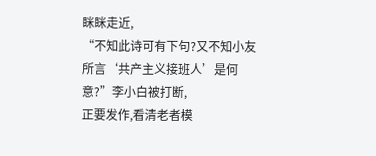眯眯走近,
“不知此诗可有下句?又不知小友所言‘共产主义接班人’是何意?”李小白被打断,
正要发作,看清老者模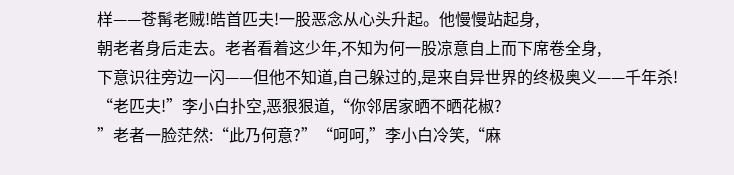样——苍髯老贼!皓首匹夫!一股恶念从心头升起。他慢慢站起身,
朝老者身后走去。老者看着这少年,不知为何一股凉意自上而下席卷全身,
下意识往旁边一闪——但他不知道,自己躲过的,是来自异世界的终极奥义——千年杀!
“老匹夫!”李小白扑空,恶狠狠道,“你邻居家晒不晒花椒?
”老者一脸茫然:“此乃何意?”“呵呵,”李小白冷笑,“麻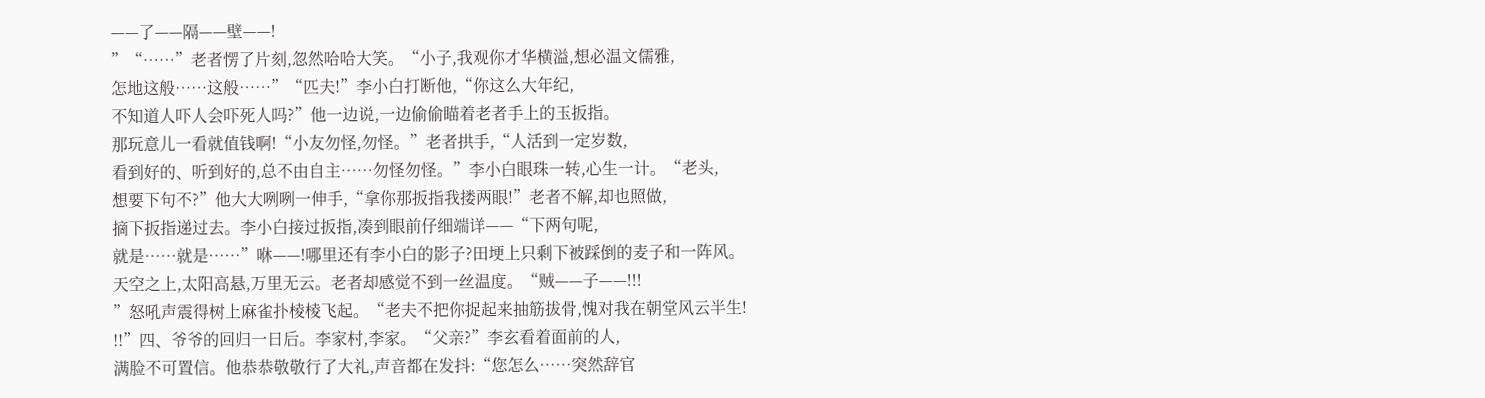——了——隔——壁——!
”“……”老者愣了片刻,忽然哈哈大笑。“小子,我观你才华横溢,想必温文儒雅,
怎地这般……这般……”“匹夫!”李小白打断他,“你这么大年纪,
不知道人吓人会吓死人吗?”他一边说,一边偷偷瞄着老者手上的玉扳指。
那玩意儿一看就值钱啊!“小友勿怪,勿怪。”老者拱手,“人活到一定岁数,
看到好的、听到好的,总不由自主……勿怪勿怪。”李小白眼珠一转,心生一计。“老头,
想要下句不?”他大大咧咧一伸手,“拿你那扳指我搂两眼!”老者不解,却也照做,
摘下扳指递过去。李小白接过扳指,凑到眼前仔细端详——“下两句呢,
就是……就是……”咻——!哪里还有李小白的影子?田埂上只剩下被踩倒的麦子和一阵风。
天空之上,太阳高悬,万里无云。老者却感觉不到一丝温度。“贼——子——!!!
”怒吼声震得树上麻雀扑棱棱飞起。“老夫不把你捉起来抽筋拔骨,愧对我在朝堂风云半生!
!!”四、爷爷的回归一日后。李家村,李家。“父亲?”李玄看着面前的人,
满脸不可置信。他恭恭敬敬行了大礼,声音都在发抖:“您怎么……突然辞官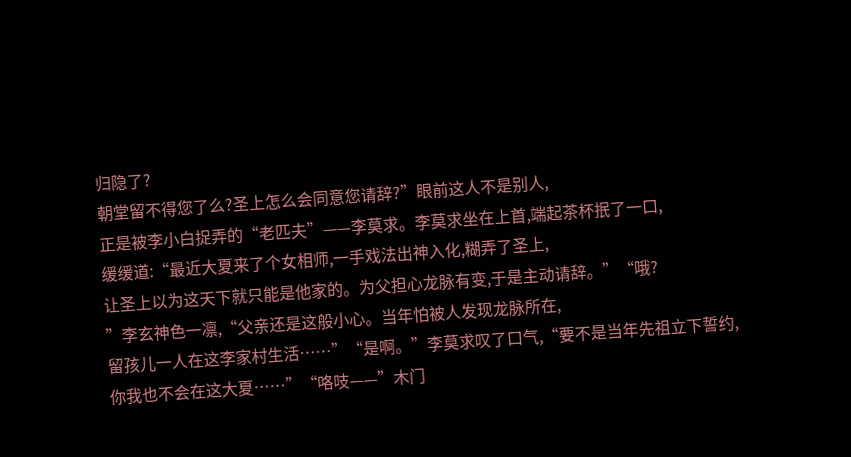归隐了?
朝堂留不得您了么?圣上怎么会同意您请辞?”眼前这人不是别人,
正是被李小白捉弄的“老匹夫”——李莫求。李莫求坐在上首,端起茶杯抿了一口,
缓缓道:“最近大夏来了个女相师,一手戏法出神入化,糊弄了圣上,
让圣上以为这天下就只能是他家的。为父担心龙脉有变,于是主动请辞。”“哦?
”李玄神色一凛,“父亲还是这般小心。当年怕被人发现龙脉所在,
留孩儿一人在这李家村生活……”“是啊。”李莫求叹了口气,“要不是当年先祖立下誓约,
你我也不会在这大夏……”“咯吱——”木门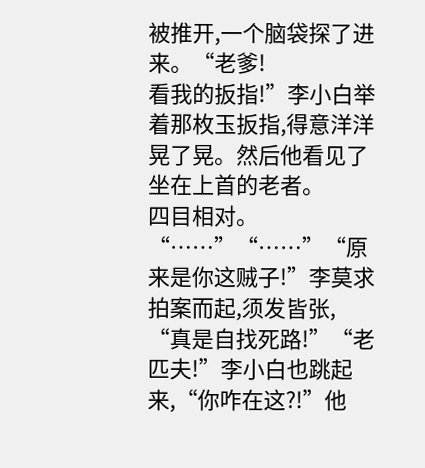被推开,一个脑袋探了进来。“老爹!
看我的扳指!”李小白举着那枚玉扳指,得意洋洋晃了晃。然后他看见了坐在上首的老者。
四目相对。“……”“……”“原来是你这贼子!”李莫求拍案而起,须发皆张,
“真是自找死路!”“老匹夫!”李小白也跳起来,“你咋在这?!”他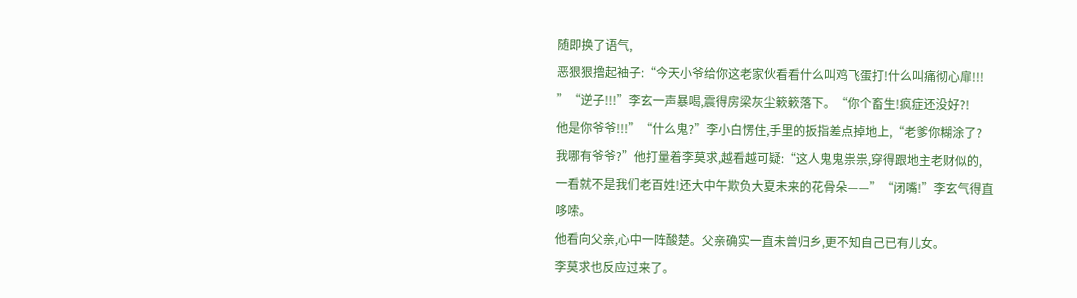随即换了语气,
恶狠狠撸起袖子:“今天小爷给你这老家伙看看什么叫鸡飞蛋打!什么叫痛彻心扉!!!
”“逆子!!!”李玄一声暴喝,震得房梁灰尘簌簌落下。“你个畜生!疯症还没好?!
他是你爷爷!!!”“什么鬼?”李小白愣住,手里的扳指差点掉地上,“老爹你糊涂了?
我哪有爷爷?”他打量着李莫求,越看越可疑:“这人鬼鬼祟祟,穿得跟地主老财似的,
一看就不是我们老百姓!还大中午欺负大夏未来的花骨朵——”“闭嘴!”李玄气得直哆嗦。
他看向父亲,心中一阵酸楚。父亲确实一直未曾归乡,更不知自己已有儿女。
李莫求也反应过来了。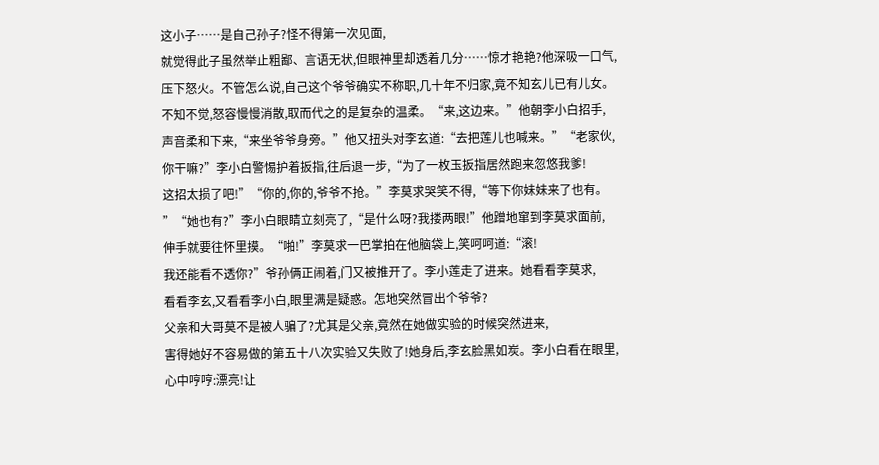这小子……是自己孙子?怪不得第一次见面,
就觉得此子虽然举止粗鄙、言语无状,但眼神里却透着几分……惊才艳艳?他深吸一口气,
压下怒火。不管怎么说,自己这个爷爷确实不称职,几十年不归家,竟不知玄儿已有儿女。
不知不觉,怒容慢慢消散,取而代之的是复杂的温柔。“来,这边来。”他朝李小白招手,
声音柔和下来,“来坐爷爷身旁。”他又扭头对李玄道:“去把莲儿也喊来。”“老家伙,
你干嘛?”李小白警惕护着扳指,往后退一步,“为了一枚玉扳指居然跑来忽悠我爹!
这招太损了吧!”“你的,你的,爷爷不抢。”李莫求哭笑不得,“等下你妹妹来了也有。
”“她也有?”李小白眼睛立刻亮了,“是什么呀?我搂两眼!”他蹭地窜到李莫求面前,
伸手就要往怀里摸。“啪!”李莫求一巴掌拍在他脑袋上,笑呵呵道:“滚!
我还能看不透你?”爷孙俩正闹着,门又被推开了。李小莲走了进来。她看看李莫求,
看看李玄,又看看李小白,眼里满是疑惑。怎地突然冒出个爷爷?
父亲和大哥莫不是被人骗了?尤其是父亲,竟然在她做实验的时候突然进来,
害得她好不容易做的第五十八次实验又失败了!她身后,李玄脸黑如炭。李小白看在眼里,
心中哼哼:漂亮!让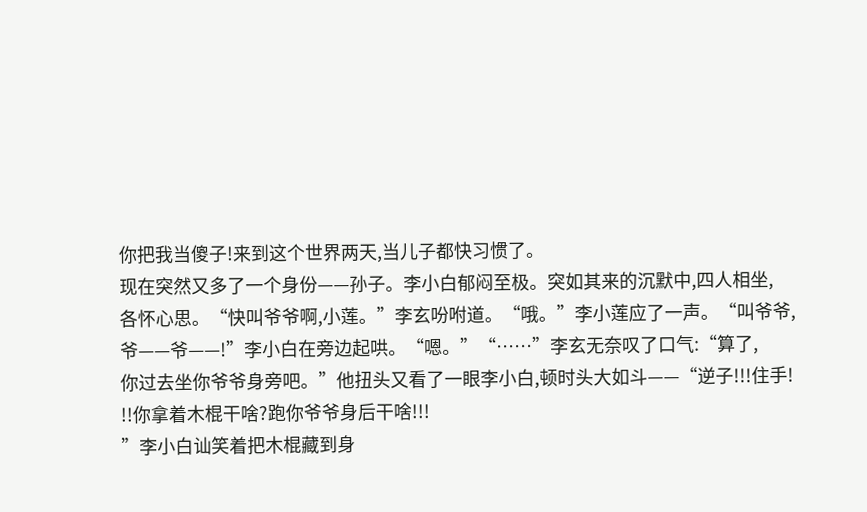你把我当傻子!来到这个世界两天,当儿子都快习惯了。
现在突然又多了一个身份——孙子。李小白郁闷至极。突如其来的沉默中,四人相坐,
各怀心思。“快叫爷爷啊,小莲。”李玄吩咐道。“哦。”李小莲应了一声。“叫爷爷,
爷——爷——!”李小白在旁边起哄。“嗯。”“……”李玄无奈叹了口气:“算了,
你过去坐你爷爷身旁吧。”他扭头又看了一眼李小白,顿时头大如斗——“逆子!!!住手!
!!你拿着木棍干啥?跑你爷爷身后干啥!!!
”李小白讪笑着把木棍藏到身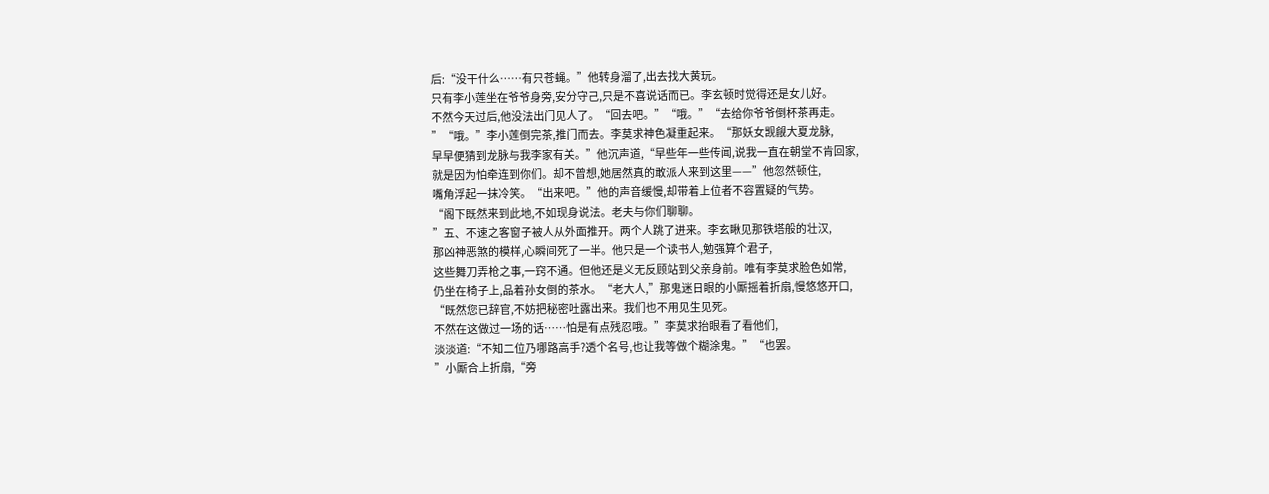后:“没干什么……有只苍蝇。”他转身溜了,出去找大黄玩。
只有李小莲坐在爷爷身旁,安分守己,只是不喜说话而已。李玄顿时觉得还是女儿好。
不然今天过后,他没法出门见人了。“回去吧。”“哦。”“去给你爷爷倒杯茶再走。
”“哦。”李小莲倒完茶,推门而去。李莫求神色凝重起来。“那妖女觊觎大夏龙脉,
早早便猜到龙脉与我李家有关。”他沉声道,“早些年一些传闻,说我一直在朝堂不肯回家,
就是因为怕牵连到你们。却不曾想,她居然真的敢派人来到这里——”他忽然顿住,
嘴角浮起一抹冷笑。“出来吧。”他的声音缓慢,却带着上位者不容置疑的气势。
“阁下既然来到此地,不如现身说法。老夫与你们聊聊。
”五、不速之客窗子被人从外面推开。两个人跳了进来。李玄瞅见那铁塔般的壮汉,
那凶神恶煞的模样,心瞬间死了一半。他只是一个读书人,勉强算个君子,
这些舞刀弄枪之事,一窍不通。但他还是义无反顾站到父亲身前。唯有李莫求脸色如常,
仍坐在椅子上,品着孙女倒的茶水。“老大人,”那鬼迷日眼的小厮摇着折扇,慢悠悠开口,
“既然您已辞官,不妨把秘密吐露出来。我们也不用见生见死。
不然在这做过一场的话……怕是有点残忍哦。”李莫求抬眼看了看他们,
淡淡道:“不知二位乃哪路高手?透个名号,也让我等做个糊涂鬼。”“也罢。
”小厮合上折扇,“旁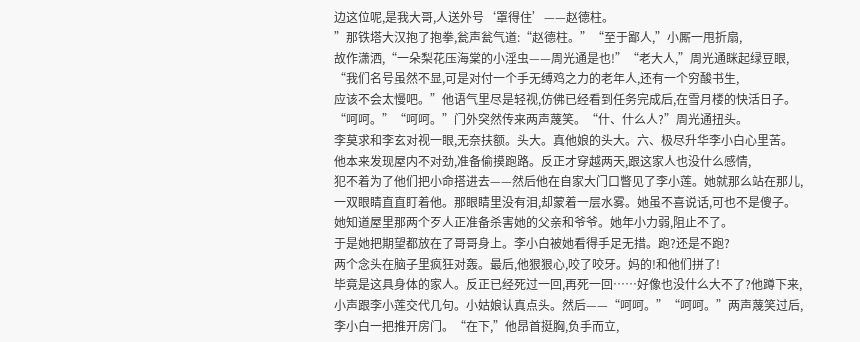边这位呢,是我大哥,人送外号‘罩得住’——赵德柱。
”那铁塔大汉抱了抱拳,瓮声瓮气道:“赵德柱。”“至于鄙人,”小厮一甩折扇,
故作潇洒,“一朵梨花压海棠的小淫虫——周光通是也!”“老大人,”周光通眯起绿豆眼,
“我们名号虽然不显,可是对付一个手无缚鸡之力的老年人,还有一个穷酸书生,
应该不会太慢吧。”他语气里尽是轻视,仿佛已经看到任务完成后,在雪月楼的快活日子。
“呵呵。”“呵呵。”门外突然传来两声蔑笑。“什、什么人?”周光通扭头。
李莫求和李玄对视一眼,无奈扶额。头大。真他娘的头大。六、极尽升华李小白心里苦。
他本来发现屋内不对劲,准备偷摸跑路。反正才穿越两天,跟这家人也没什么感情,
犯不着为了他们把小命搭进去——然后他在自家大门口瞥见了李小莲。她就那么站在那儿,
一双眼睛直直盯着他。那眼睛里没有泪,却蒙着一层水雾。她虽不喜说话,可也不是傻子。
她知道屋里那两个歹人正准备杀害她的父亲和爷爷。她年小力弱,阻止不了。
于是她把期望都放在了哥哥身上。李小白被她看得手足无措。跑?还是不跑?
两个念头在脑子里疯狂对轰。最后,他狠狠心,咬了咬牙。妈的!和他们拼了!
毕竟是这具身体的家人。反正已经死过一回,再死一回……好像也没什么大不了?他蹲下来,
小声跟李小莲交代几句。小姑娘认真点头。然后——“呵呵。”“呵呵。”两声蔑笑过后,
李小白一把推开房门。“在下,”他昂首挺胸,负手而立,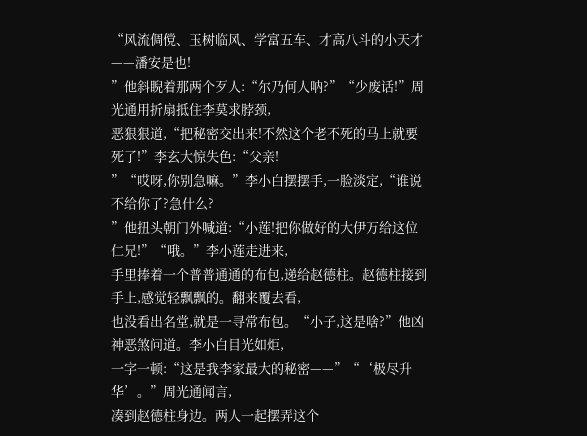“风流倜傥、玉树临风、学富五车、才高八斗的小天才——潘安是也!
”他斜睨着那两个歹人:“尔乃何人呐?”“少废话!”周光通用折扇抵住李莫求脖颈,
恶狠狠道,“把秘密交出来!不然这个老不死的马上就要死了!”李玄大惊失色:“父亲!
”“哎呀,你别急嘛。”李小白摆摆手,一脸淡定,“谁说不给你了?急什么?
”他扭头朝门外喊道:“小莲!把你做好的大伊万给这位仁兄!”“哦。”李小莲走进来,
手里捧着一个普普通通的布包,递给赵德柱。赵德柱接到手上,感觉轻飘飘的。翻来覆去看,
也没看出名堂,就是一寻常布包。“小子,这是啥?”他凶神恶煞问道。李小白目光如炬,
一字一顿:“这是我李家最大的秘密——”“‘极尽升华’。”周光通闻言,
凑到赵德柱身边。两人一起摆弄这个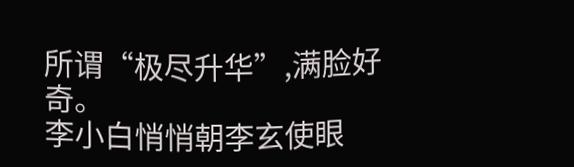所谓“极尽升华”,满脸好奇。
李小白悄悄朝李玄使眼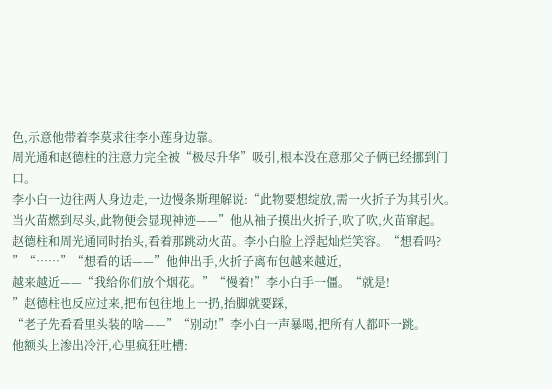色,示意他带着李莫求往李小莲身边靠。
周光通和赵德柱的注意力完全被“极尽升华”吸引,根本没在意那父子俩已经挪到门口。
李小白一边往两人身边走,一边慢条斯理解说:“此物要想绽放,需一火折子为其引火。
当火苗燃到尽头,此物便会显现神迹——”他从袖子摸出火折子,吹了吹,火苗窜起。
赵德柱和周光通同时抬头,看着那跳动火苗。李小白脸上浮起灿烂笑容。“想看吗?
”“……”“想看的话——”他伸出手,火折子离布包越来越近,
越来越近——“我给你们放个烟花。”“慢着!”李小白手一僵。“就是!
”赵德柱也反应过来,把布包往地上一扔,抬脚就要踩,
“老子先看看里头装的啥——”“别动!”李小白一声暴喝,把所有人都吓一跳。
他额头上渗出冷汗,心里疯狂吐槽: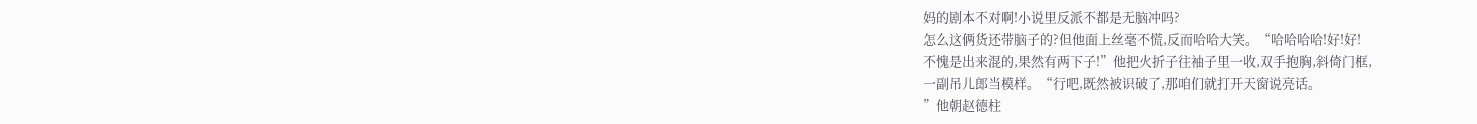妈的剧本不对啊!小说里反派不都是无脑冲吗?
怎么这俩货还带脑子的?但他面上丝毫不慌,反而哈哈大笑。“哈哈哈哈!好!好!
不愧是出来混的,果然有两下子!”他把火折子往袖子里一收,双手抱胸,斜倚门框,
一副吊儿郎当模样。“行吧,既然被识破了,那咱们就打开天窗说亮话。
”他朝赵德柱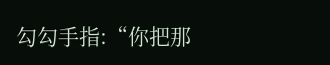勾勾手指:“你把那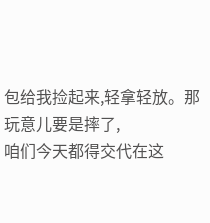包给我捡起来,轻拿轻放。那玩意儿要是摔了,
咱们今天都得交代在这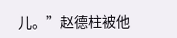儿。”赵德柱被他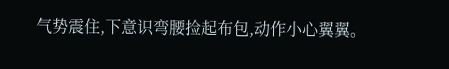气势震住,下意识弯腰捡起布包,动作小心翼翼。